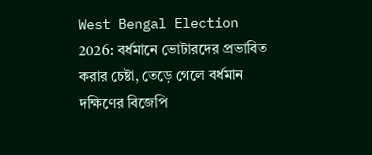West Bengal Election 2026: বর্ধমানে ভোটারদের প্রভাবিত করার চেষ্টা, তেড়ে গেলে বর্ধমান দক্ষিণের বিজেপি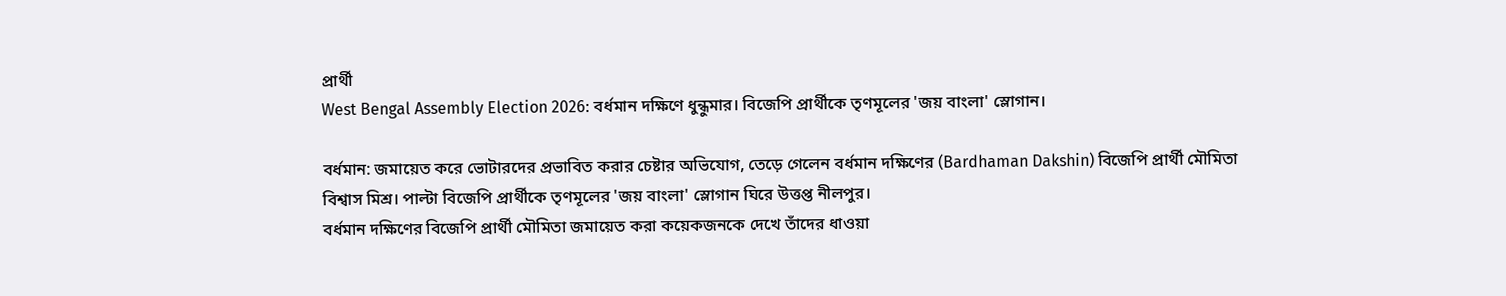প্রার্থী
West Bengal Assembly Election 2026: বর্ধমান দক্ষিণে ধুন্ধুমার। বিজেপি প্রার্থীকে তৃণমূলের 'জয় বাংলা' স্লোগান।

বর্ধমান: জমায়েত করে ভোটারদের প্রভাবিত করার চেষ্টার অভিযোগ, তেড়ে গেলেন বর্ধমান দক্ষিণের (Bardhaman Dakshin) বিজেপি প্রার্থী মৌমিতা বিশ্বাস মিশ্র। পাল্টা বিজেপি প্রার্থীকে তৃণমূলের 'জয় বাংলা' স্লোগান ঘিরে উত্তপ্ত নীলপুর।
বর্ধমান দক্ষিণের বিজেপি প্রার্থী মৌমিতা জমায়েত করা কয়েকজনকে দেখে তাঁদের ধাওয়া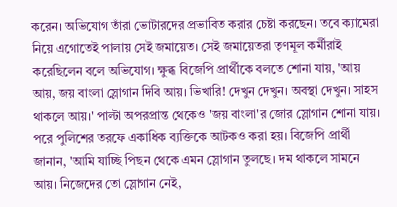করেন। অভিযোগ তাঁরা ভোটারদের প্রভাবিত করার চেষ্টা করছেন। তবে ক্যামেরা নিয়ে এগোতেই পালায় সেই জমায়েত। সেই জমায়েতরা তৃণমূল কর্মীরাই করেছিলেন বলে অভিযোগ। ক্ষুব্ধ বিজেপি প্রার্থীকে বলতে শোনা যায়, 'আয় আয়, জয় বাংলা স্লোগান দিবি আয়। ভিখারি! দেখুন দেখুন। অবস্থা দেখুন। সাহস থাকলে আয়।' পাল্টা অপরপ্রান্ত থেকেও 'জয় বাংলা'র জোর স্লোগান শোনা যায়।
পরে পুলিশের তরফে একাধিক ব্যক্তিকে আটকও করা হয়। বিজেপি প্রার্থী জানান, 'আমি যাচ্ছি পিছন থেকে এমন স্লোগান তুলছে। দম থাকলে সামনে আয়। নিজেদের তো স্লোগান নেই,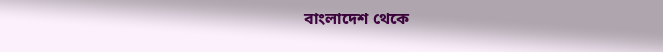বাংলাদেশ থেকে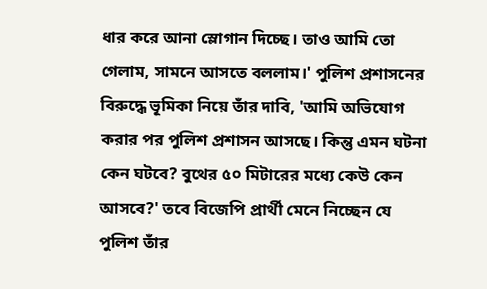ধার করে আনা স্লোগান দিচ্ছে। তাও আমি তো গেলাম, সামনে আসতে বললাম।' পুলিশ প্রশাসনের বিরুদ্ধে ভূমিকা নিয়ে তাঁর দাবি, 'আমি অভিযোগ করার পর পুলিশ প্রশাসন আসছে। কিন্তু এমন ঘটনা কেন ঘটবে? বুথের ৫০ মিটারের মধ্যে কেউ কেন আসবে?' তবে বিজেপি প্রার্থী মেনে নিচ্ছেন যে পুলিশ তাঁর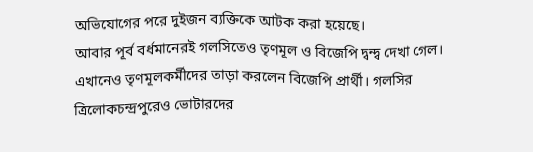অভিযোগের পরে দুইজন ব্যক্তিকে আটক করা হয়েছে।
আবার পূর্ব বর্ধমানেরই গলসিতেও তৃণমূল ও বিজেপি দ্বন্দ্ব দেখা গেল। এখানেও তৃণমূলকর্মীদের তাড়া করলেন বিজেপি প্রার্থী। গলসির ত্রিলোকচন্দ্রপুরেও ভোটারদের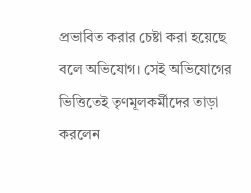প্রভাবিত করার চেষ্টা করা হয়েছে বলে অভিযোগ। সেই অভিযোগের ভিত্তিতেই তৃণমূলকর্মীদের তাড়া করলেন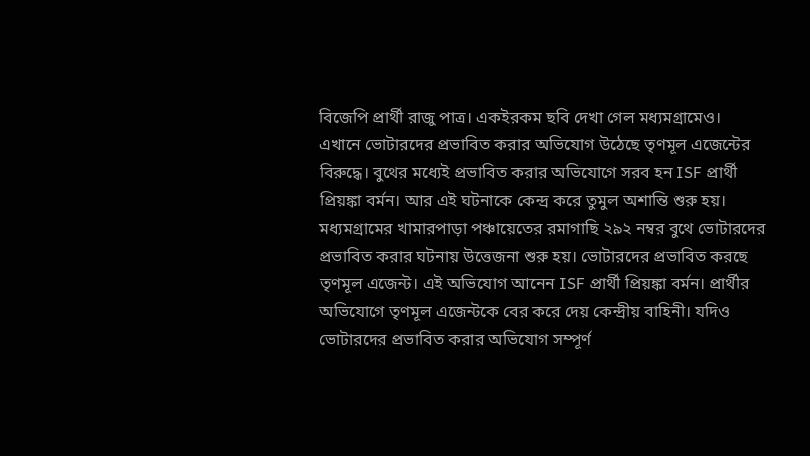বিজেপি প্রার্থী রাজু পাত্র। একইরকম ছবি দেখা গেল মধ্যমগ্রামেও। এখানে ভোটারদের প্রভাবিত করার অভিযোগ উঠেছে তৃণমূল এজেন্টের বিরুদ্ধে। বুথের মধ্যেই প্রভাবিত করার অভিযোগে সরব হন ISF প্রার্থী প্রিয়ঙ্কা বর্মন। আর এই ঘটনাকে কেন্দ্র করে তুমুল অশান্তি শুরু হয়।
মধ্যমগ্রামের খামারপাড়া পঞ্চায়েতের রমাগাছি ২৯২ নম্বর বুথে ভোটারদের প্রভাবিত করার ঘটনায় উত্তেজনা শুরু হয়। ভোটারদের প্রভাবিত করছে তৃণমূল এজেন্ট। এই অভিযোগ আনেন ISF প্রার্থী প্রিয়ঙ্কা বর্মন। প্রার্থীর অভিযোগে তৃণমূল এজেন্টকে বের করে দেয় কেন্দ্রীয় বাহিনী। যদিও ভোটারদের প্রভাবিত করার অভিযোগ সম্পূর্ণ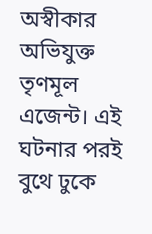অস্বীকার অভিযুক্ত তৃণমূল এজেন্ট। এই ঘটনার পরই বুথে ঢুকে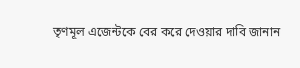তৃণমূল এজেন্টকে বের করে দেওয়ার দাবি জানান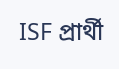ISF প্রার্থী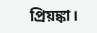প্রিয়ঙ্কা।